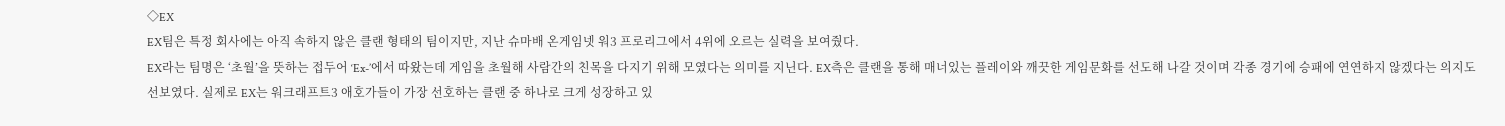◇EX
EX팀은 특정 회사에는 아직 속하지 않은 클랜 형태의 팀이지만, 지난 슈마배 온게임넷 워3 프로리그에서 4위에 오르는 실력을 보여줬다.
EX라는 팀명은 ‘초월’을 뜻하는 접두어 ‘Ex-’에서 따왔는데 게임을 초월해 사람간의 친목을 다지기 위해 모였다는 의미를 지닌다. EX측은 클랜을 통해 매너있는 플레이와 깨끗한 게임문화를 선도해 나갈 것이며 각종 경기에 승패에 연연하지 않겠다는 의지도 선보였다. 실제로 EX는 워크래프트3 애호가들이 가장 선호하는 클랜 중 하나로 크게 성장하고 있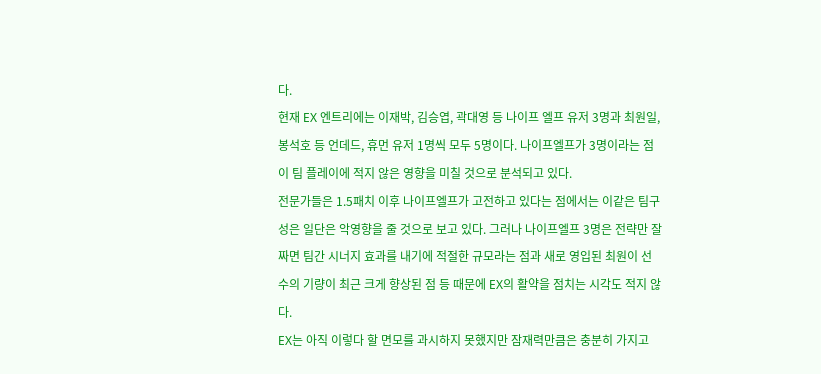다.
현재 EX 엔트리에는 이재박, 김승엽, 곽대영 등 나이프 엘프 유저 3명과 최원일, 봉석호 등 언데드, 휴먼 유저 1명씩 모두 5명이다. 나이프엘프가 3명이라는 점이 팀 플레이에 적지 않은 영향을 미칠 것으로 분석되고 있다.
전문가들은 1.5패치 이후 나이프엘프가 고전하고 있다는 점에서는 이같은 팀구성은 일단은 악영향을 줄 것으로 보고 있다. 그러나 나이프엘프 3명은 전략만 잘 짜면 팀간 시너지 효과를 내기에 적절한 규모라는 점과 새로 영입된 최원이 선수의 기량이 최근 크게 향상된 점 등 때문에 EX의 활약을 점치는 시각도 적지 않다.
EX는 아직 이렇다 할 면모를 과시하지 못했지만 잠재력만큼은 충분히 가지고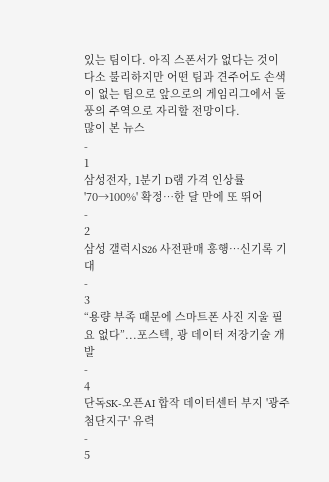있는 팀이다. 아직 스폰서가 없다는 것이 다소 불리하지만 어떤 팀과 견주어도 손색이 없는 팀으로 앞으로의 게임리그에서 돌풍의 주역으로 자리할 전망이다.
많이 본 뉴스
-
1
삼성전자, 1분기 D램 가격 인상률 '70→100%' 확정…한 달 만에 또 뛰어
-
2
삼성 갤럭시S26 사전판매 흥행…신기록 기대
-
3
“용량 부족 때문에 스마트폰 사진 지울 필요 없다”...포스텍, 광 데이터 저장기술 개발
-
4
단독SK-오픈AI 합작 데이터센터 부지 '광주 첨단지구' 유력
-
5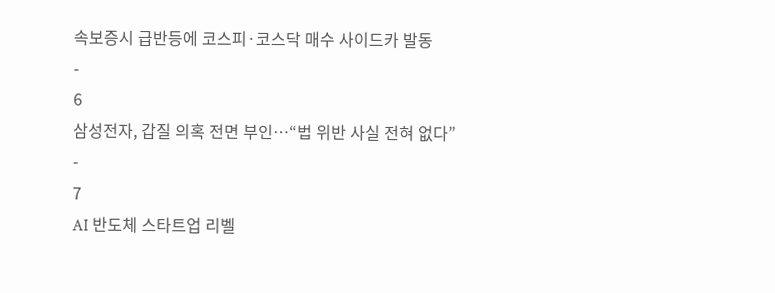속보증시 급반등에 코스피·코스닥 매수 사이드카 발동
-
6
삼성전자, 갑질 의혹 전면 부인…“법 위반 사실 전혀 없다”
-
7
AI 반도체 스타트업 리벨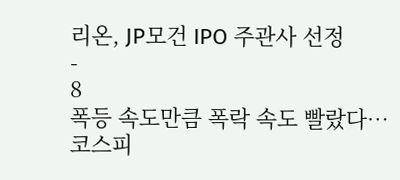리온, JP모건 IPO 주관사 선정
-
8
폭등 속도만큼 폭락 속도 빨랐다…코스피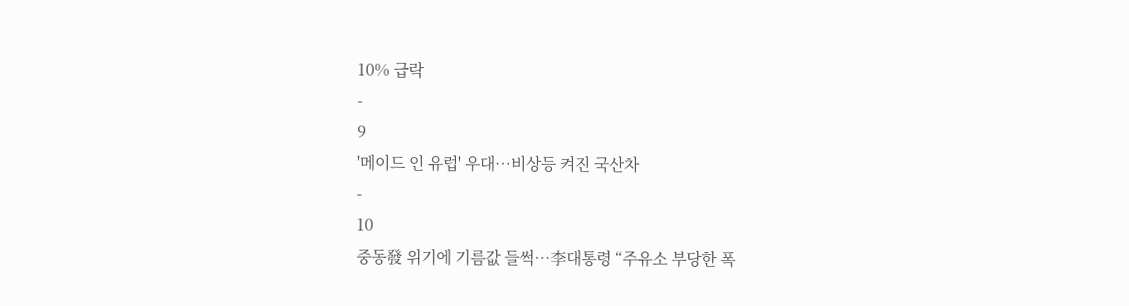10% 급락
-
9
'메이드 인 유럽' 우대…비상등 켜진 국산차
-
10
중동發 위기에 기름값 들썩…李대통령 “주유소 부당한 폭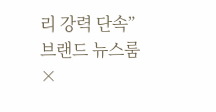리 강력 단속”
브랜드 뉴스룸
×